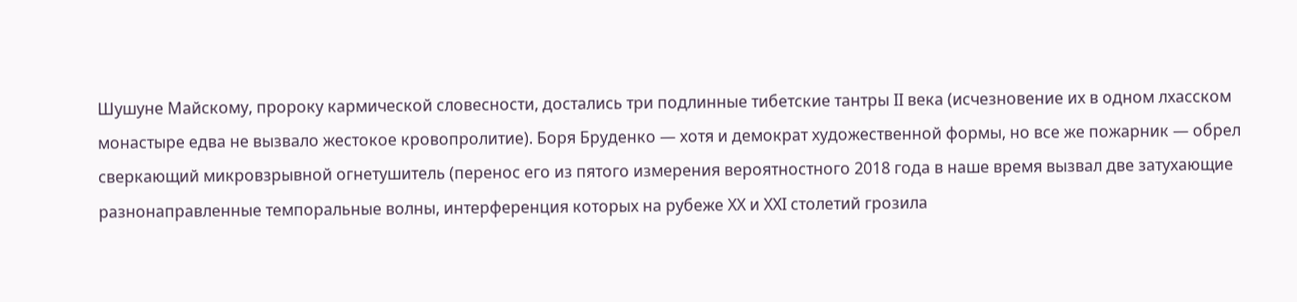Шушуне Майскому, пророку кармической словесности, достались три подлинные тибетские тантры II века (исчезновение их в одном лхасском монастыре едва не вызвало жестокое кровопролитие). Боря Бруденко — хотя и демократ художественной формы, но все же пожарник — обрел сверкающий микровзрывной огнетушитель (перенос его из пятого измерения вероятностного 2018 года в наше время вызвал две затухающие разнонаправленные темпоральные волны, интерференция которых на рубеже XX и XXI столетий грозила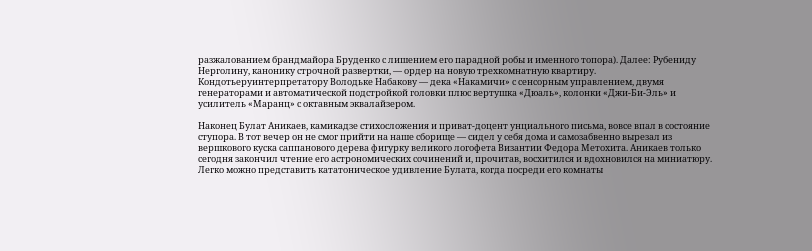разжалованием брандмайора Бруденко с лишением его парадной робы и именного топора). Далее: Рубениду Нерголину, канонику строчной развертки, — ордер на новую трехкомнатную квартиру. Кондотьеруинтерпретатору Володьке Набакову — дека «Накамичи» с сенсорным управлением, двумя генераторами и автоматической подстройкой головки плюс вертушка «Дюаль», колонки «Джи-Би-Эль» и усилитель «Маранц» с октавным эквалайзером.

Наконец Булат Аникаев, камикадзе стихосложения и приват-доцент унциального письма, вовсе впал в состояние ступора. В тот вечер он не смог прийти на наше сборище — сидел у себя дома и самозабвенно вырезал из вершкового куска саппанового дерева фигурку великого логофета Византии Федора Метохита. Аникаев только сегодня закончил чтение его астрономических сочинений и, прочитав, восхитился и вдохновился на миниатюру. Легко можно представить кататоническое удивление Булата, когда посреди его комнаты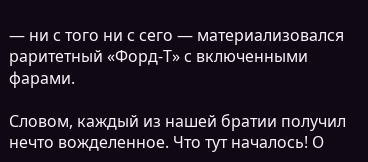— ни с того ни с сего — материализовался раритетный «Форд-Т» с включенными фарами.

Словом, каждый из нашей братии получил нечто вожделенное. Что тут началось! О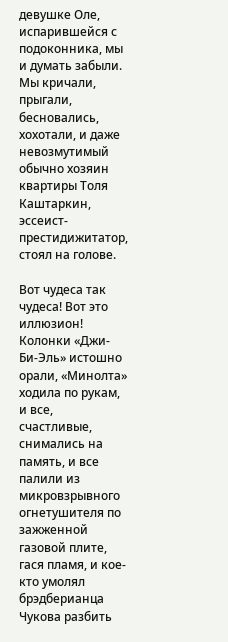девушке Оле, испарившейся с подоконника, мы и думать забыли. Мы кричали, прыгали, бесновались, хохотали, и даже невозмутимый обычно хозяин квартиры Толя Каштаркин, эссеист-престидижитатор, стоял на голове.

Вот чудеса так чудеса! Вот это иллюзион! Колонки «Джи-Би-Эль» истошно орали, «Минолта» ходила по рукам, и все, счастливые, снимались на память, и все палили из микровзрывного огнетушителя по зажженной газовой плите, гася пламя, и кое-кто умолял брэдберианца Чукова разбить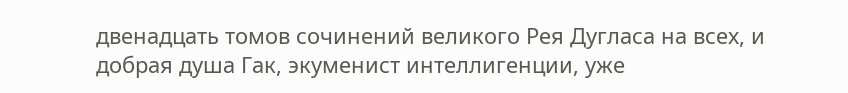двенадцать томов сочинений великого Рея Дугласа на всех, и добрая душа Гак, экуменист интеллигенции, уже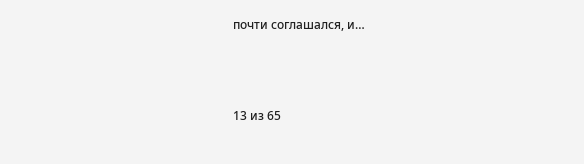почти соглашался, и…



13 из 65